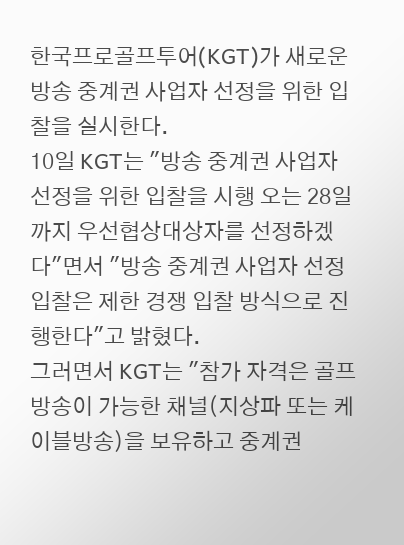한국프로골프투어(KGT)가 새로운 방송 중계권 사업자 선정을 위한 입찰을 실시한다.
10일 KGT는 "방송 중계권 사업자 선정을 위한 입찰을 시행 오는 28일까지 우선협상대상자를 선정하겠다"면서 "방송 중계권 사업자 선정 입찰은 제한 경쟁 입찰 방식으로 진행한다"고 밝혔다.
그러면서 KGT는 "참가 자격은 골프방송이 가능한 채널(지상파 또는 케이블방송)을 보유하고 중계권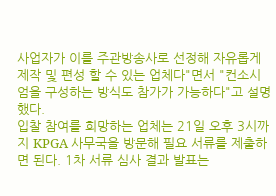사업자가 이를 주관방송사로 선정해 자유롭게 제작 및 편성 할 수 있는 업체다"면서 "컨소시엄을 구성하는 방식도 참가가 가능하다"고 설명했다.
입찰 참여를 희망하는 업체는 21일 오후 3시까지 KPGA 사무국을 방문해 필요 서류를 제출하면 된다. 1차 서류 심사 결과 발표는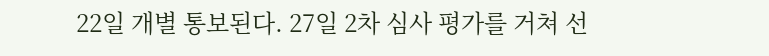22일 개별 통보된다. 27일 2차 심사 평가를 거쳐 선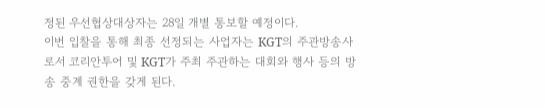정된 우선협상대상자는 28일 개별 통보할 예정이다.
이번 입찰을 통해 최종 선정되는 사업자는 KGT의 주관방송사로서 코리안투어 및 KGT가 주최 주관하는 대회와 행사 등의 방송 중계 권한을 갖게 된다.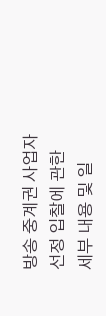방송 중계권 사업자 선정 입찰에 관한 세부 내용 및 일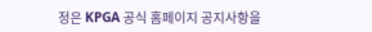정은 KPGA 공식 홈페이지 공지사항을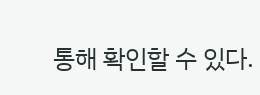통해 확인할 수 있다.